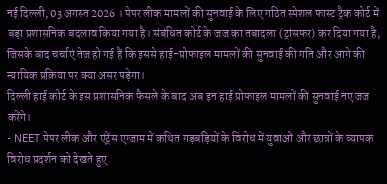नई दिल्ली, 03 अगस्त 2026 । पेपर लीक मामलों की सुनवाई के लिए गठित स्पेशल फास्ट ट्रैक कोर्ट में बड़ा प्रशासनिक बदलाव किया गया है। संबंधित कोर्ट के जज का तबादला (ट्रांसफर) कर दिया गया है, जिसके बाद चर्चाएं तेज हो गई हैं कि इससे हाई-प्रोफाइल मामलों की सुनवाई की गति और आगे की न्यायिक प्रक्रिया पर क्या असर पड़ेगा।
दिल्ली हाई कोर्ट के इस प्रशासनिक फैसले के बाद अब इन हाई प्रोफाइल मामलों की सुनवाई नए जज करेंगे।
- NEET पेपर लीक और एंट्रेंस एग्जाम में कथित गड़बड़ियों के विरोध में युवाओं और छात्रों के व्यापक विरोध प्रदर्शन को देखते हुए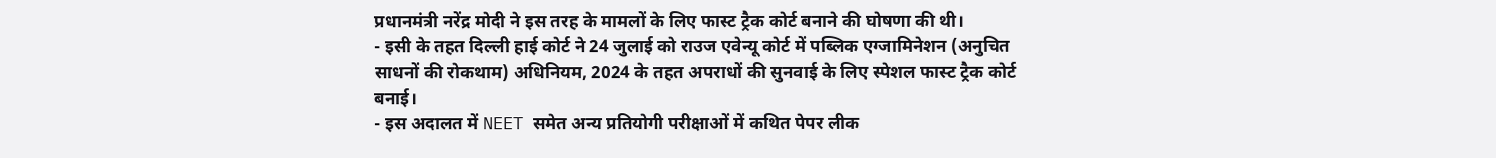प्रधानमंत्री नरेंद्र मोदी ने इस तरह के मामलों के लिए फास्ट ट्रैक कोर्ट बनाने की घोषणा की थी।
- इसी के तहत दिल्ली हाई कोर्ट ने 24 जुलाई को राउज एवेन्यू कोर्ट में पब्लिक एग्जामिनेशन (अनुचित साधनों की रोकथाम) अधिनियम, 2024 के तहत अपराधों की सुनवाई के लिए स्पेशल फास्ट ट्रैक कोर्ट बनाई।
- इस अदालत में NEET समेत अन्य प्रतियोगी परीक्षाओं में कथित पेपर लीक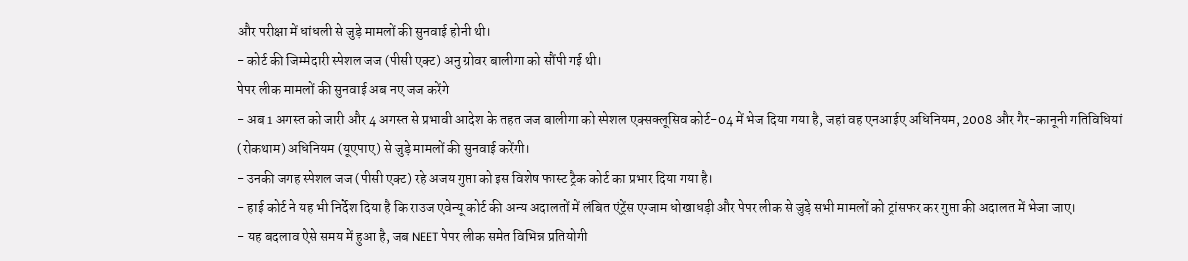और परीक्षा में धांधली से जुड़े मामलों की सुनवाई होनी थी।
- कोर्ट की जिम्मेदारी स्पेशल जज (पीसी एक्ट) अनु ग्रोवर बालीगा को सौंपी गई थी।
पेपर लीक मामलों की सुनवाई अब नए जज करेंगे
- अब 1 अगस्त को जारी और 4 अगस्त से प्रभावी आदेश के तहत जज बालीगा को स्पेशल एक्सक्लूसिव कोर्ट-04 में भेज दिया गया है, जहां वह एनआईए अधिनियम, 2008 और गैर-कानूनी गतिविधियां (रोकथाम) अधिनियम (यूएपाए) से जुड़े मामलों की सुनवाई करेंगी।
- उनकी जगह स्पेशल जज (पीसी एक्ट) रहे अजय गुप्ता को इस विशेष फास्ट ट्रैक कोर्ट का प्रभार दिया गया है।
- हाई कोर्ट ने यह भी निर्देश दिया है कि राउज एवेन्यू कोर्ट की अन्य अदालतों में लंबित एंट्रेंस एग्जाम धोखाधड़ी और पेपर लीक से जुड़े सभी मामलों को ट्रांसफर कर गुप्ता की अदालत में भेजा जाए।
- यह बदलाव ऐसे समय में हुआ है, जब NEET पेपर लीक समेत विभिन्न प्रतियोगी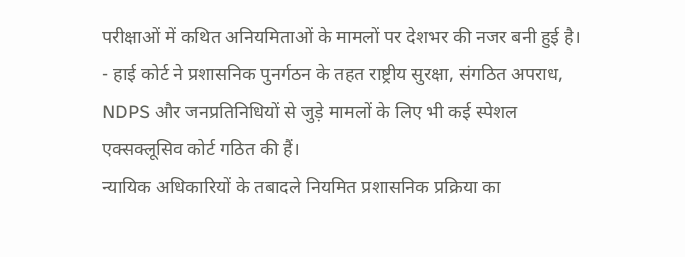परीक्षाओं में कथित अनियमिताओं के मामलों पर देशभर की नजर बनी हुई है।
- हाई कोर्ट ने प्रशासनिक पुनर्गठन के तहत राष्ट्रीय सुरक्षा, संगठित अपराध, NDPS और जनप्रतिनिधियों से जुड़े मामलों के लिए भी कई स्पेशल एक्सक्लूसिव कोर्ट गठित की हैं।
न्यायिक अधिकारियों के तबादले नियमित प्रशासनिक प्रक्रिया का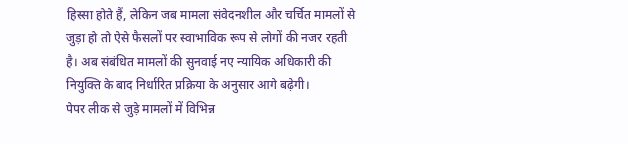हिस्सा होते हैं, लेकिन जब मामला संवेदनशील और चर्चित मामलों से जुड़ा हो तो ऐसे फैसलों पर स्वाभाविक रूप से लोगों की नजर रहती है। अब संबंधित मामलों की सुनवाई नए न्यायिक अधिकारी की नियुक्ति के बाद निर्धारित प्रक्रिया के अनुसार आगे बढ़ेगी।
पेपर लीक से जुड़े मामलों में विभिन्न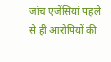जांच एजेंसियां पहले से ही आरोपियों की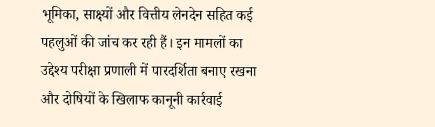भूमिका, साक्ष्यों और वित्तीय लेनदेन सहित कई पहलुओं की जांच कर रही हैं। इन मामलों का उद्देश्य परीक्षा प्रणाली में पारदर्शिता बनाए रखना और दोषियों के खिलाफ कानूनी कार्रवाई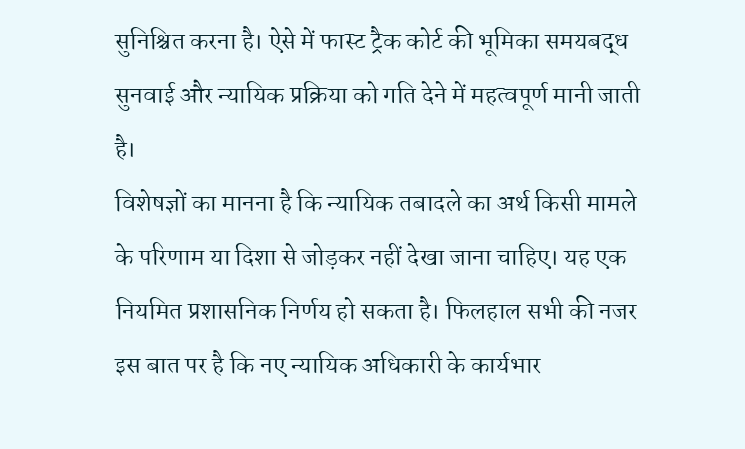सुनिश्चित करना है। ऐसे में फास्ट ट्रैक कोर्ट की भूमिका समयबद्ध सुनवाई और न्यायिक प्रक्रिया को गति देने में महत्वपूर्ण मानी जाती है।
विशेषज्ञों का मानना है कि न्यायिक तबादले का अर्थ किसी मामले के परिणाम या दिशा से जोड़कर नहीं देखा जाना चाहिए। यह एक नियमित प्रशासनिक निर्णय हो सकता है। फिलहाल सभी की नजर इस बात पर है कि नए न्यायिक अधिकारी के कार्यभार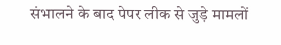संभालने के बाद पेपर लीक से जुड़े मामलों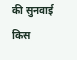की सुनवाई किस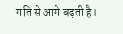गति से आगे बढ़ती है।